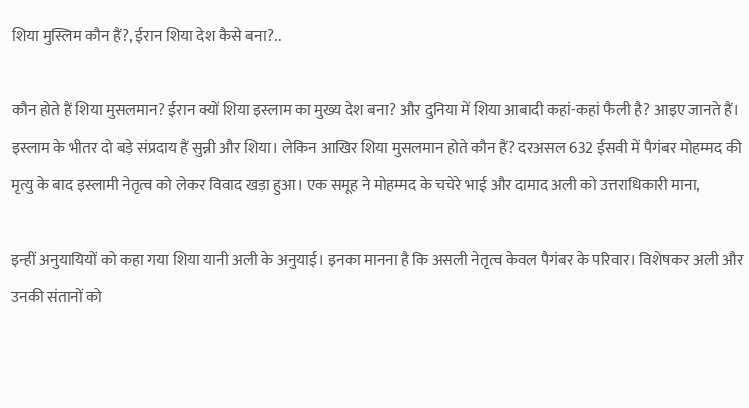शिया मुस्लिम कौन हैं?, ईरान शिया देश कैसे बना?..

कौन होते हैं शिया मुसलमान? ईरान क्यों शिया इस्लाम का मुख्य देश बना? और दुनिया में शिया आबादी कहां-कहां फैली है? आइए जानते हैं। इस्लाम के भीतर दो बड़े संप्रदाय हैं सुन्नी और शिया। लेकिन आखिर शिया मुसलमान होते कौन हैं? दरअसल 632 ईसवी में पैगंबर मोहम्मद की मृत्यु के बाद इस्लामी नेतृत्व को लेकर विवाद खड़ा हुआ। एक समूह ने मोहम्मद के चचेरे भाई और दामाद अली को उत्तराधिकारी माना,

इन्हीं अनुयायियों को कहा गया शिया यानी अली के अनुयाई। इनका मानना है कि असली नेतृत्व केवल पैगंबर के परिवार। विशेषकर अली और उनकी संतानों को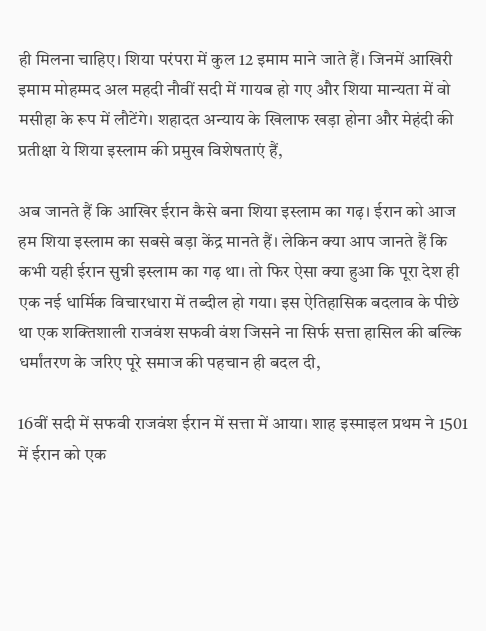ही मिलना चाहिए। शिया परंपरा में कुल 12 इमाम माने जाते हैं। जिनमें आखिरी इमाम मोहम्मद अल महदी नौवीं सदी में गायब हो गए और शिया मान्यता में वो मसीहा के रूप में लौटेंगे। शहादत अन्याय के खिलाफ खड़ा होना और मेहंदी की प्रतीक्षा ये शिया इस्लाम की प्रमुख विशेषताएं हैं,

अब जानते हैं कि आखिर ईरान कैसे बना शिया इस्लाम का गढ़। ईरान को आज हम शिया इस्लाम का सबसे बड़ा केंद्र मानते हैं। लेकिन क्या आप जानते हैं कि कभी यही ईरान सुन्नी इस्लाम का गढ़ था। तो फिर ऐसा क्या हुआ कि पूरा देश ही एक नई धार्मिक विचारधारा में तब्दील हो गया। इस ऐतिहासिक बदलाव के पीछे था एक शक्तिशाली राजवंश सफवी वंश जिसने ना सिर्फ सत्ता हासिल की बल्कि धर्मांतरण के जरिए पूरे समाज की पहचान ही बदल दी,

16वीं सदी में सफवी राजवंश ईरान में सत्ता में आया। शाह इस्माइल प्रथम ने 1501 में ईरान को एक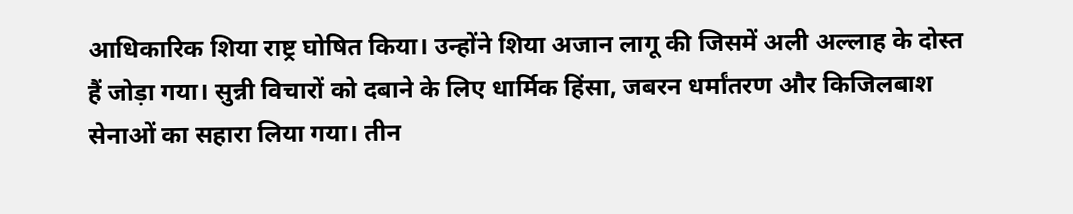आधिकारिक शिया राष्ट्र घोषित किया। उन्होंने शिया अजान लागू की जिसमें अली अल्लाह के दोस्त हैं जोड़ा गया। सुन्नी विचारों को दबाने के लिए धार्मिक हिंसा, जबरन धर्मांतरण और किजिलबाश सेनाओं का सहारा लिया गया। तीन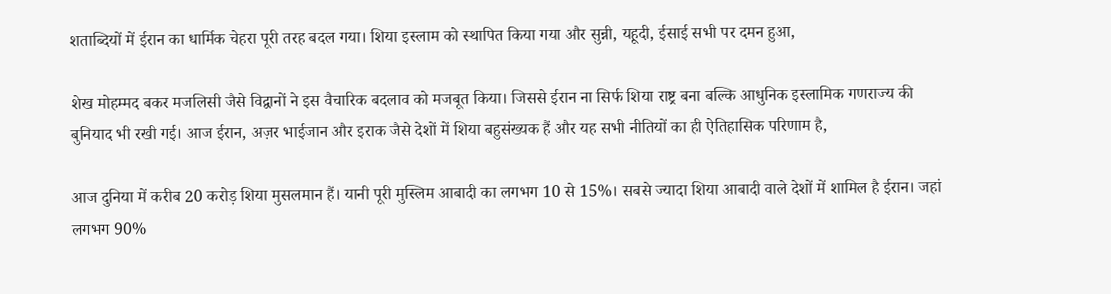शताब्दियों में ईरान का धार्मिक चेहरा पूरी तरह बदल गया। शिया इस्लाम को स्थापित किया गया और सुन्नी, यहूदी, ईसाई सभी पर दमन हुआ,

शेख मोहम्मद बकर मजलिसी जैसे विद्वानों ने इस वैचारिक बदलाव को मजबूत किया। जिससे ईरान ना सिर्फ शिया राष्ट्र बना बल्कि आधुनिक इस्लामिक गणराज्य की बुनियाद भी रखी गई। आज ईरान, अज़र भाईजान और इराक जैसे देशों में शिया बहुसंख्यक हैं और यह सभी नीतियों का ही ऐतिहासिक परिणाम है,

आज दुनिया में करीब 20 करोड़ शिया मुसलमान हैं। यानी पूरी मुस्लिम आबादी का लगभग 10 से 15%। सबसे ज्यादा शिया आबादी वाले देशों में शामिल है ईरान। जहां लगभग 90%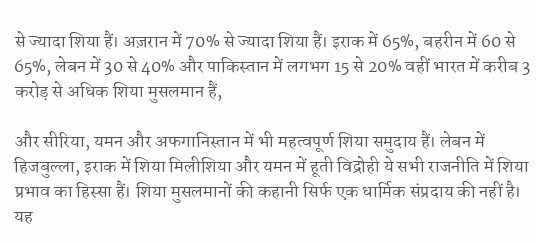से ज्यादा शिया हैं। अज़रान में 70% से ज्यादा शिया हैं। इराक में 65%, बहरीन में 60 से 65%, लेबन में 30 से 40% और पाकिस्तान में लगभग 15 से 20% वहीं भारत में करीब 3 करोड़ से अधिक शिया मुसलमान हैं,

और सीरिया, यमन और अफगानिस्तान में भी महत्वपूर्ण शिया समुदाय हैं। लेबन में हिजबुल्ला, इराक में शिया मिलीशिया और यमन में हूती विद्रोही ये सभी राजनीति में शिया प्रभाव का हिस्सा हैं। शिया मुसलमानों की कहानी सिर्फ एक धार्मिक संप्रदाय की नहीं है। यह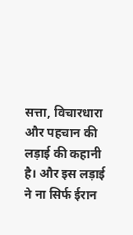सत्ता, विचारधारा और पहचान की लड़ाई की कहानी है। और इस लड़ाई ने ना सिर्फ ईरान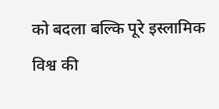को बदला बल्कि पूरे इस्लामिक विश्व की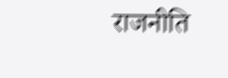राजनीति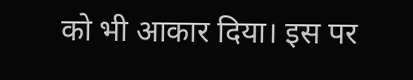को भी आकार दिया। इस पर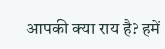आपकी क्या राय है? हमें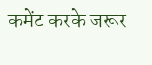कमेंट करके जरूर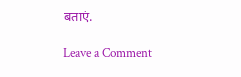बताएं.

Leave a Comment